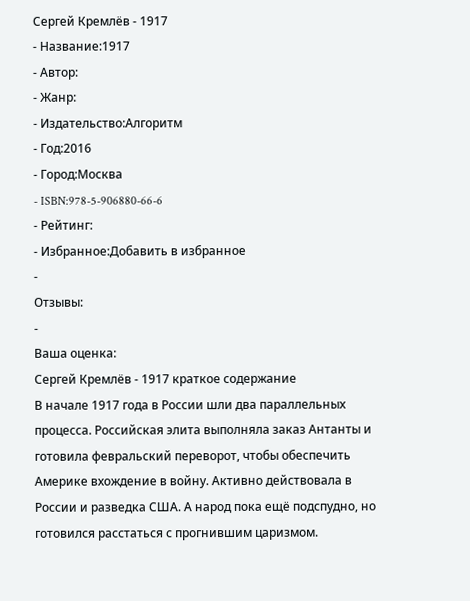Сергей Кремлёв - 1917
- Название:1917
- Автор:
- Жанр:
- Издательство:Алгоритм
- Год:2016
- Город:Москва
- ISBN:978-5-906880-66-6
- Рейтинг:
- Избранное:Добавить в избранное
-
Отзывы:
-
Ваша оценка:
Сергей Кремлёв - 1917 краткое содержание
В начале 1917 года в России шли два параллельных процесса. Российская элита выполняла заказ Антанты и готовила февральский переворот, чтобы обеспечить Америке вхождение в войну. Активно действовала в России и разведка США. А народ пока ещё подспудно, но готовился расстаться с прогнившим царизмом.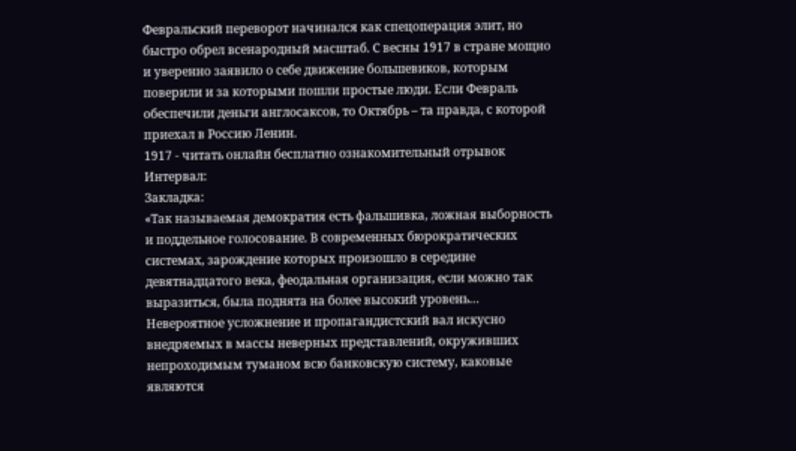Февральский переворот начинался как спецоперация элит, но быстро обрел всенародный масштаб. С весны 1917 в стране мощно и уверенно заявило о себе движение большевиков, которым поверили и за которыми пошли простые люди. Если Февраль обеспечили деньги англосаксов, то Октябрь – та правда, с которой приехал в Россию Ленин.
1917 - читать онлайн бесплатно ознакомительный отрывок
Интервал:
Закладка:
«Так называемая демократия есть фальшивка, ложная выборность и поддельное голосование. В современных бюрократических системах, зарождение которых произошло в середине девятнадцатого века, феодальная организация, если можно так выразиться, была поднята на более высокий уровень…
Невероятное усложнение и пропагандистский вал искусно внедряемых в массы неверных представлений, окруживших непроходимым туманом всю банковскую систему, каковые являются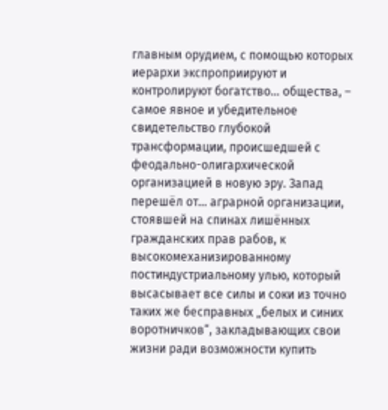главным орудием, с помощью которых иерархи экспроприируют и контролируют богатство… общества, – самое явное и убедительное свидетельство глубокой трансформации, происшедшей с феодально-олигархической организацией в новую эру. Запад перешёл от… аграрной организации, стоявшей на спинах лишённых гражданских прав рабов, к высокомеханизированному постиндустриальному улью, который высасывает все силы и соки из точно таких же бесправных „белых и синих воротничков“, закладывающих свои жизни ради возможности купить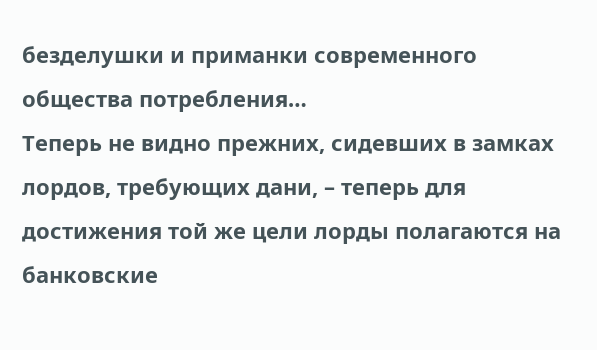безделушки и приманки современного общества потребления…
Теперь не видно прежних, сидевших в замках лордов, требующих дани, – теперь для достижения той же цели лорды полагаются на банковские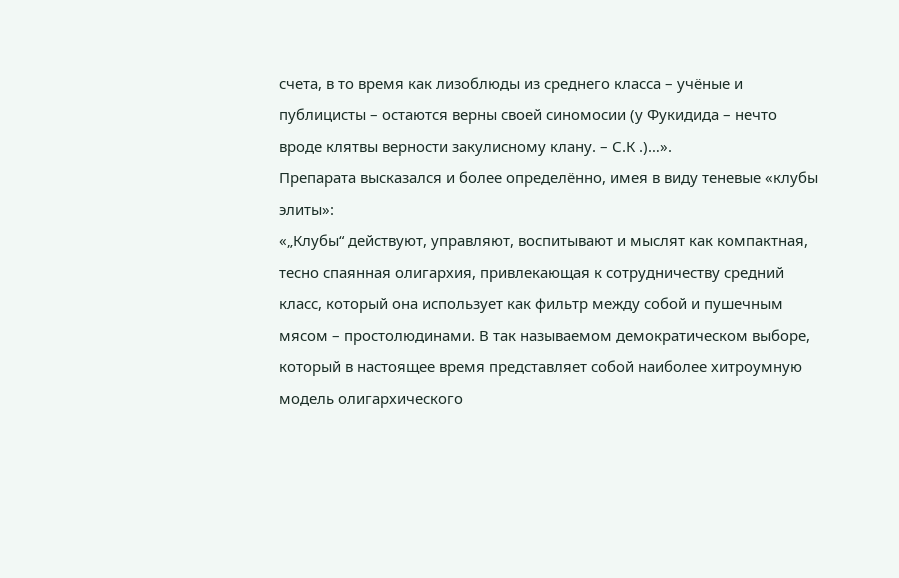счета, в то время как лизоблюды из среднего класса – учёные и публицисты – остаются верны своей синомосии (у Фукидида – нечто вроде клятвы верности закулисному клану. – С.К .)…».
Препарата высказался и более определённо, имея в виду теневые «клубы элиты»:
«„Клубы“ действуют, управляют, воспитывают и мыслят как компактная, тесно спаянная олигархия, привлекающая к сотрудничеству средний класс, который она использует как фильтр между собой и пушечным мясом – простолюдинами. В так называемом демократическом выборе, который в настоящее время представляет собой наиболее хитроумную модель олигархического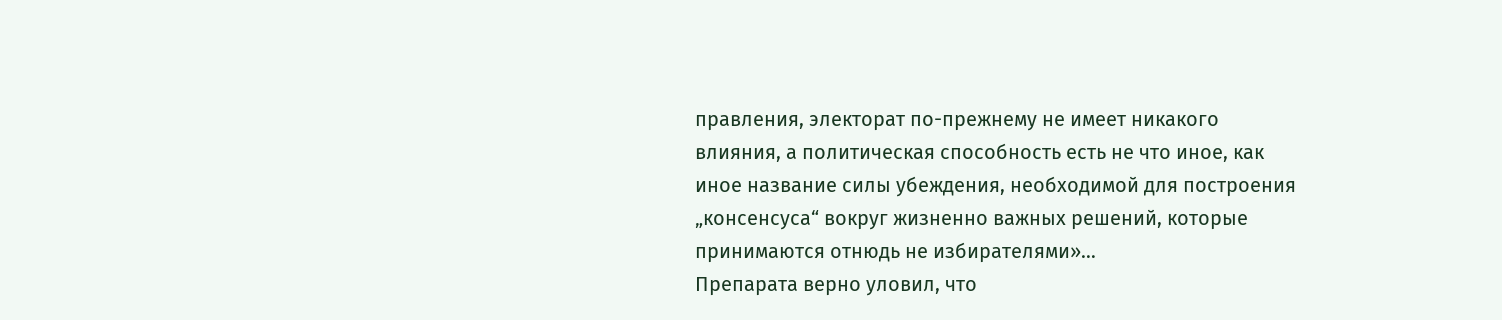правления, электорат по-прежнему не имеет никакого влияния, а политическая способность есть не что иное, как иное название силы убеждения, необходимой для построения „консенсуса“ вокруг жизненно важных решений, которые принимаются отнюдь не избирателями»…
Препарата верно уловил, что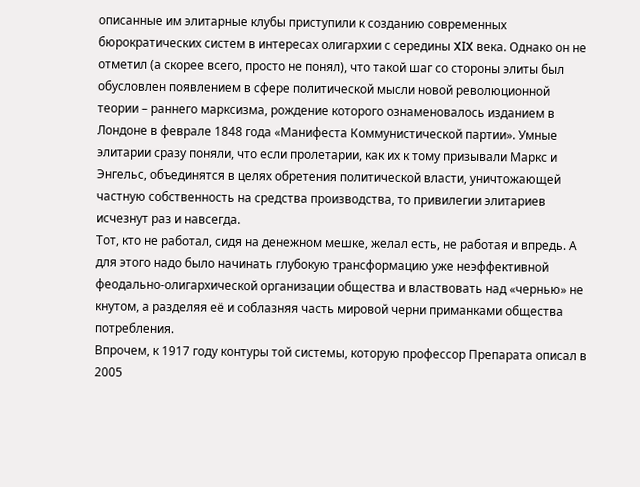описанные им элитарные клубы приступили к созданию современных бюрократических систем в интересах олигархии с середины XIX века. Однако он не отметил (а скорее всего, просто не понял), что такой шаг со стороны элиты был обусловлен появлением в сфере политической мысли новой революционной теории – раннего марксизма, рождение которого ознаменовалось изданием в Лондоне в феврале 1848 года «Манифеста Коммунистической партии». Умные элитарии сразу поняли, что если пролетарии, как их к тому призывали Маркс и Энгельс, объединятся в целях обретения политической власти, уничтожающей частную собственность на средства производства, то привилегии элитариев исчезнут раз и навсегда.
Тот, кто не работал, сидя на денежном мешке, желал есть, не работая и впредь. А для этого надо было начинать глубокую трансформацию уже неэффективной феодально-олигархической организации общества и властвовать над «чернью» не кнутом, а разделяя её и соблазняя часть мировой черни приманками общества потребления.
Впрочем, к 1917 году контуры той системы, которую профессор Препарата описал в 2005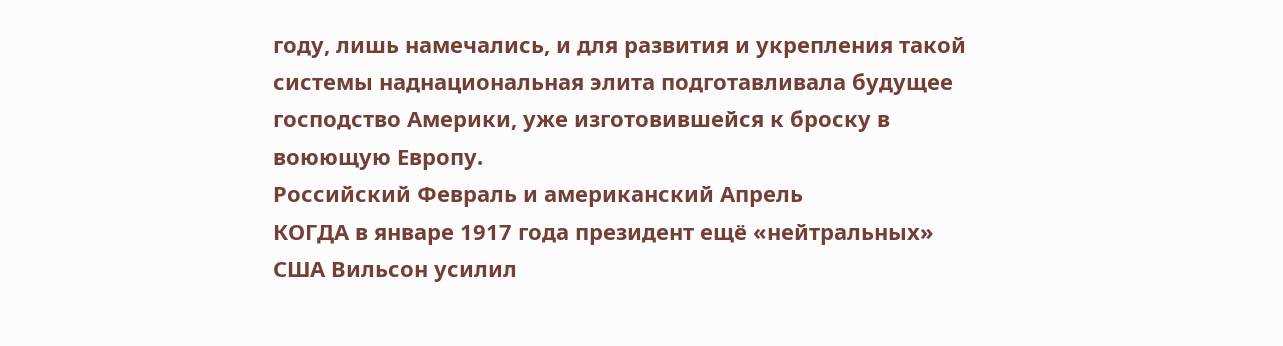году, лишь намечались, и для развития и укрепления такой системы наднациональная элита подготавливала будущее господство Америки, уже изготовившейся к броску в воюющую Европу.
Российский Февраль и американский Апрель
КОГДА в январе 1917 года президент ещё «нейтральных» США Вильсон усилил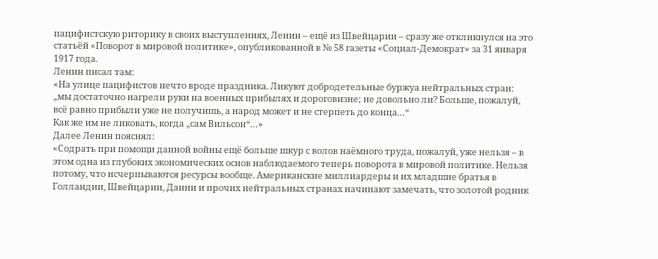пацифистскую риторику в своих выступлениях, Ленин – ещё из Швейцарии – сразу же откликнулся на это статьёй «Поворот в мировой политике», опубликованной в № 58 газеты «Социал-Демократ» за 31 января 1917 года.
Ленин писал там:
«На улице пацифистов нечто вроде праздника. Ликуют добродетельные буржуа нейтральных стран: „мы достаточно нагрели руки на военных прибылях и дороговизне; не довольно ли? Больше, пожалуй, всё равно прибыли уже не получишь, а народ может и не стерпеть до конца…“
Как же им не ликовать, когда „сам Вильсон“…»
Далее Ленин пояснял:
«Содрать при помощи данной войны ещё больше шкур с волов наёмного труда, пожалуй, уже нельзя – в этом одна из глубоких экономических основ наблюдаемого теперь поворота в мировой политике. Нельзя потому, что исчерпываются ресурсы вообще. Американские миллиардеры и их младшие братья в Голландии, Швейцарии, Дании и прочих нейтральных странах начинают замечать, что золотой родник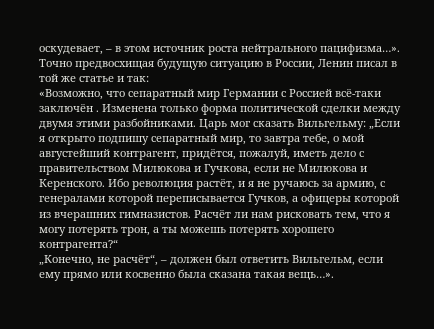оскудевает, – в этом источник роста нейтрального пацифизма…».
Точно предвосхищая будущую ситуацию в России, Ленин писал в той же статье и так:
«Возможно, что сепаратный мир Германии с Россией всё-таки заключён . Изменена только форма политической сделки между двумя этими разбойниками. Царь мог сказать Вильгельму: „Если я открыто подпишу сепаратный мир, то завтра тебе, о мой августейший контрагент, придётся, пожалуй, иметь дело с правительством Милюкова и Гучкова, если не Милюкова и Керенского. Ибо революция растёт, и я не ручаюсь за армию, с генералами которой переписывается Гучков, а офицеры которой из вчерашних гимназистов. Расчёт ли нам рисковать тем, что я могу потерять трон, а ты можешь потерять хорошего контрагента?“
„Конечно, не расчёт“, – должен был ответить Вильгельм, если ему прямо или косвенно была сказана такая вещь…».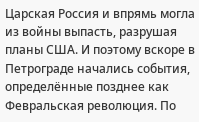Царская Россия и впрямь могла из войны выпасть, разрушая планы США. И поэтому вскоре в Петрограде начались события, определённые позднее как Февральская революция. По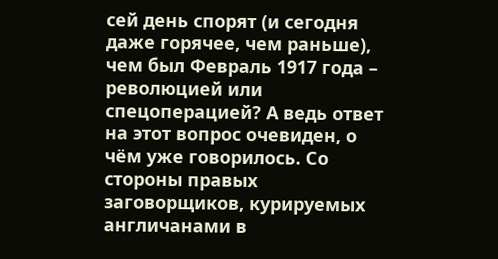сей день спорят (и сегодня даже горячее, чем раньше), чем был Февраль 1917 года – революцией или спецоперацией? А ведь ответ на этот вопрос очевиден, о чём уже говорилось. Со стороны правых заговорщиков, курируемых англичанами в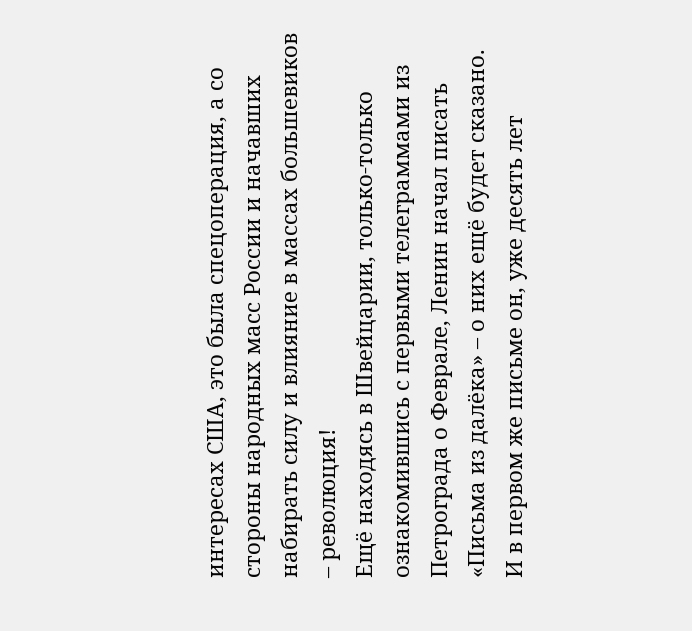интересах США, это была спецоперация, а со стороны народных масс России и начавших набирать силу и влияние в массах большевиков – революция!
Ещё находясь в Швейцарии, только-только ознакомившись с первыми телеграммами из Петрограда о Феврале, Ленин начал писать «Письма из далёка» – о них ещё будет сказано. И в первом же письме он, уже десять лет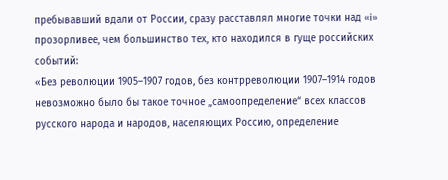пребывавший вдали от России, сразу расставлял многие точки над «i» прозорливее, чем большинство тех, кто находился в гуще российских событий:
«Без революции 1905–1907 годов, без контрреволюции 1907–1914 годов невозможно было бы такое точное „самоопределение“ всех классов русского народа и народов, населяющих Россию, определение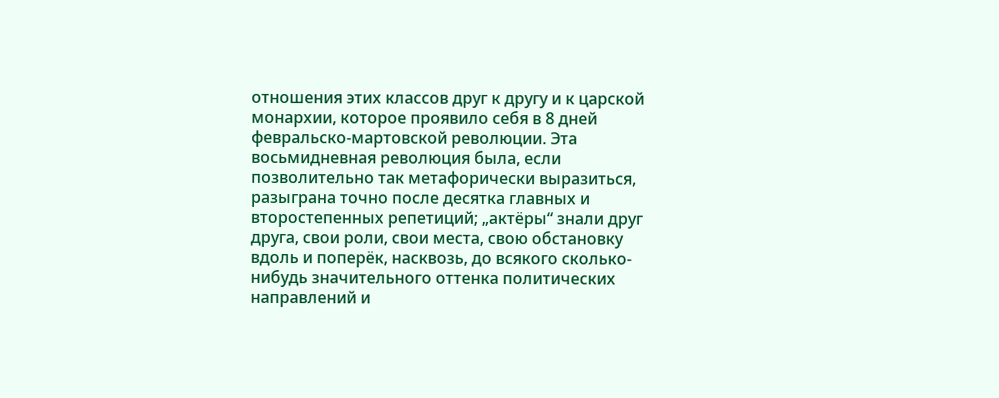отношения этих классов друг к другу и к царской монархии, которое проявило себя в 8 дней февральско-мартовской революции. Эта восьмидневная революция была, если позволительно так метафорически выразиться, разыграна точно после десятка главных и второстепенных репетиций; „актёры“ знали друг друга, свои роли, свои места, свою обстановку вдоль и поперёк, насквозь, до всякого сколько-нибудь значительного оттенка политических направлений и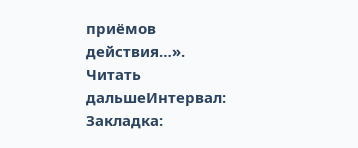приёмов действия…».
Читать дальшеИнтервал:
Закладка: